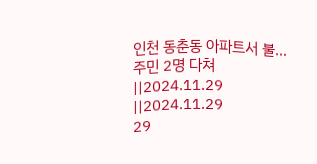인천 동춘동 아파트서 불… 주민 2명 다쳐
||2024.11.29
||2024.11.29
29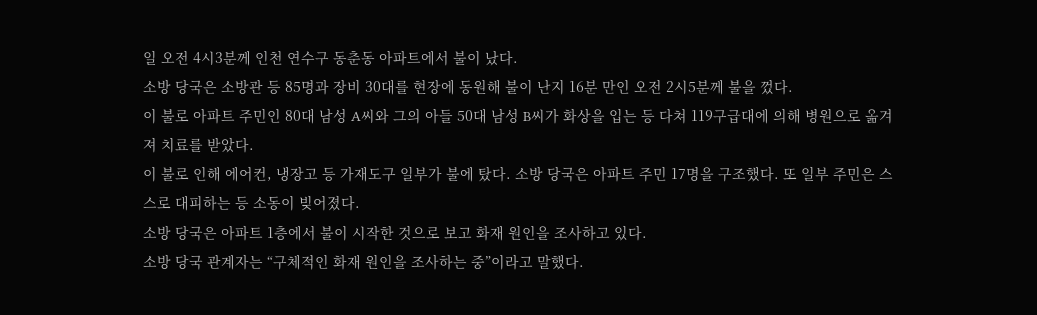일 오전 4시3분께 인천 연수구 동춘동 아파트에서 불이 났다.
소방 당국은 소방관 등 85명과 장비 30대를 현장에 동원해 불이 난지 16분 만인 오전 2시5분께 불을 껐다.
이 불로 아파트 주민인 80대 남성 A씨와 그의 아들 50대 남성 B씨가 화상을 입는 등 다쳐 119구급대에 의해 병원으로 옮겨져 치료를 받았다.
이 불로 인해 에어컨, 냉장고 등 가재도구 일부가 불에 탔다. 소방 당국은 아파트 주민 17명을 구조했다. 또 일부 주민은 스스로 대피하는 등 소동이 빚어졌다.
소방 당국은 아파트 1층에서 불이 시작한 것으로 보고 화재 원인을 조사하고 있다.
소방 당국 관계자는 “구체적인 화재 원인을 조사하는 중”이라고 말했다.